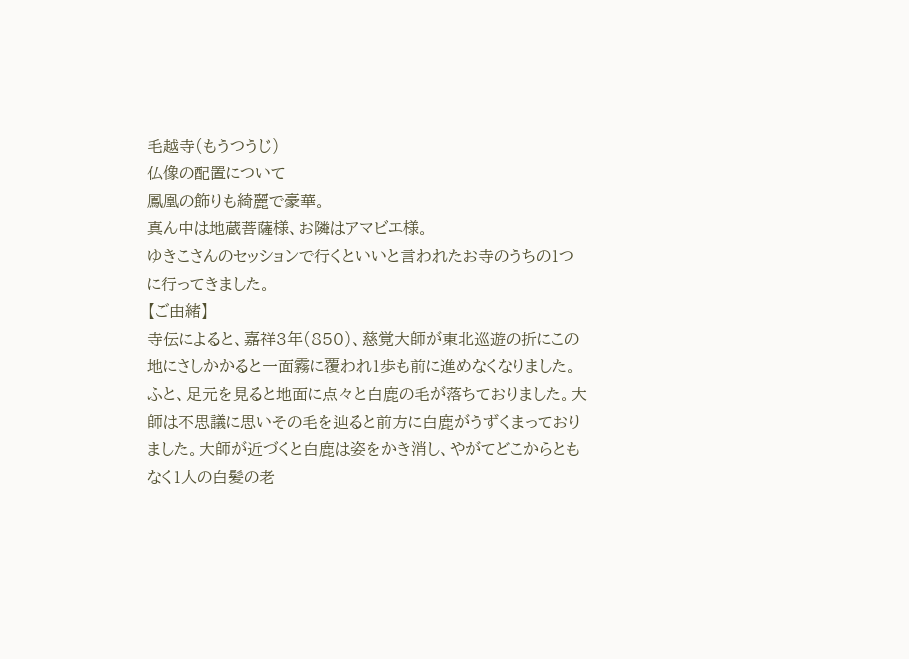毛越寺(もうつうじ)
仏像の配置について
鳳凰の飾りも綺麗で豪華。
真ん中は地蔵菩薩様、お隣はアマビエ様。
ゆきこさんのセッションで行くといいと言われたお寺のうちの1つに行ってきました。
【ご由緒】
寺伝によると、嘉祥3年(850)、慈覚大師が東北巡遊の折にこの地にさしかかると一面霧に覆われ1歩も前に進めなくなりました。
ふと、足元を見ると地面に点々と白鹿の毛が落ちておりました。大師は不思議に思いその毛を辿ると前方に白鹿がうずくまっておりました。大師が近づくと白鹿は姿をかき消し、やがてどこからともなく1人の白髪の老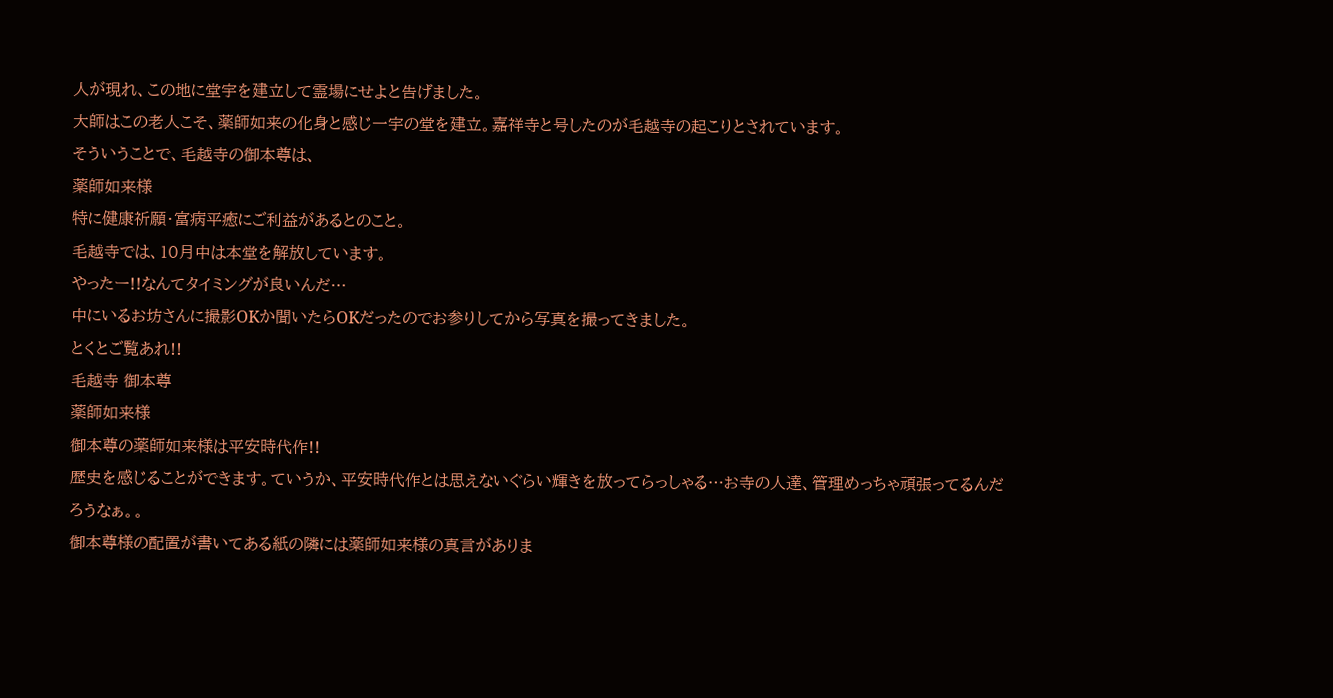人が現れ、この地に堂宇を建立して霊場にせよと告げました。
大師はこの老人こそ、薬師如来の化身と感じ一宇の堂を建立。嘉祥寺と号したのが毛越寺の起こりとされています。
そういうことで、毛越寺の御本尊は、
薬師如来様
特に健康祈願・富病平癒にご利益があるとのこと。
毛越寺では、10月中は本堂を解放しています。
やったー!!なんてタイミングが良いんだ…
中にいるお坊さんに撮影OKか聞いたらOKだったのでお参りしてから写真を撮ってきました。
とくとご覧あれ!!
毛越寺 御本尊
薬師如来様
御本尊の薬師如来様は平安時代作!!
歴史を感じることができます。ていうか、平安時代作とは思えないぐらい輝きを放ってらっしゃる…お寺の人達、管理めっちゃ頑張ってるんだろうなぁ。。
御本尊様の配置が書いてある紙の隣には薬師如来様の真言がありま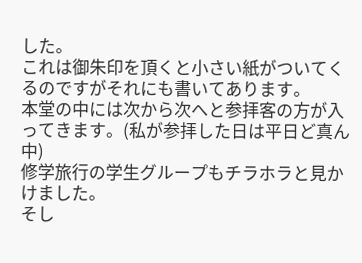した。
これは御朱印を頂くと小さい紙がついてくるのですがそれにも書いてあります。
本堂の中には次から次へと参拝客の方が入ってきます。(私が参拝した日は平日ど真ん中)
修学旅行の学生グループもチラホラと見かけました。
そし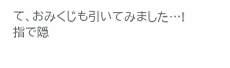て、おみくじも引いてみました…!
指で隠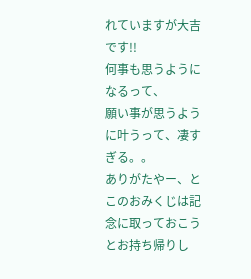れていますが大吉です!!
何事も思うようになるって、
願い事が思うように叶うって、凄すぎる。。
ありがたやー、とこのおみくじは記念に取っておこうとお持ち帰りし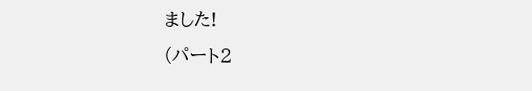ました!
(パート2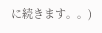に続きます。。)